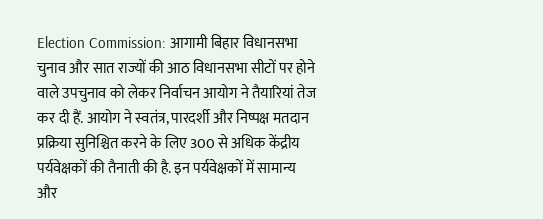Election Commission: आगामी बिहार विधानसभा चुनाव और सात राज्यों की आठ विधानसभा सीटों पर होने वाले उपचुनाव को लेकर निर्वाचन आयोग ने तैयारियां तेज कर दी हैं. आयोग ने स्वतंत्र, पारदर्शी और निष्पक्ष मतदान प्रक्रिया सुनिश्चित करने के लिए 300 से अधिक केंद्रीय पर्यवेक्षकों की तैनाती की है. इन पर्यवेक्षकों में सामान्य और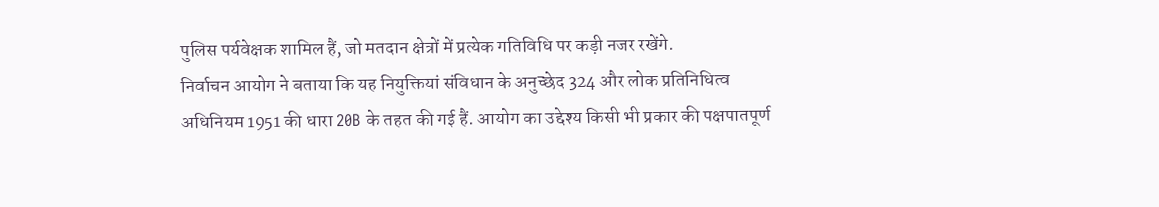पुलिस पर्यवेक्षक शामिल हैं, जो मतदान क्षेत्रों में प्रत्येक गतिविधि पर कड़ी नजर रखेंगे.
निर्वाचन आयोग ने बताया कि यह नियुक्तियां संविधान के अनुच्छेद 324 और लोक प्रतिनिधित्व अधिनियम 1951 की धारा 20B के तहत की गई हैं. आयोग का उद्देश्य किसी भी प्रकार की पक्षपातपूर्ण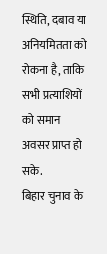स्थिति, दबाव या अनियमितता को रोकना है, ताकि सभी प्रत्याशियों को समान अवसर प्राप्त हो सके.
बिहार चुनाव के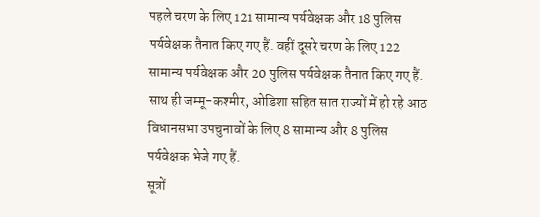पहले चरण के लिए 121 सामान्य पर्यवेक्षक और 18 पुलिस पर्यवेक्षक तैनात किए गए हैं. वहीं दूसरे चरण के लिए 122 सामान्य पर्यवेक्षक और 20 पुलिस पर्यवेक्षक तैनात किए गए हैं. साथ ही जम्मू-कश्मीर, ओडिशा सहित सात राज्यों में हो रहे आठ विधानसभा उपचुनावों के लिए 8 सामान्य और 8 पुलिस पर्यवेक्षक भेजे गए हैं.
सूत्रों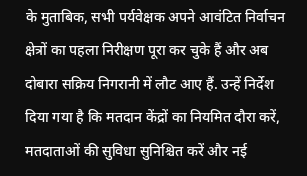के मुताबिक, सभी पर्यवेक्षक अपने आवंटित निर्वाचन क्षेत्रों का पहला निरीक्षण पूरा कर चुके हैं और अब दोबारा सक्रिय निगरानी में लौट आए हैं. उन्हें निर्देश दिया गया है कि मतदान केंद्रों का नियमित दौरा करें, मतदाताओं की सुविधा सुनिश्चित करें और नई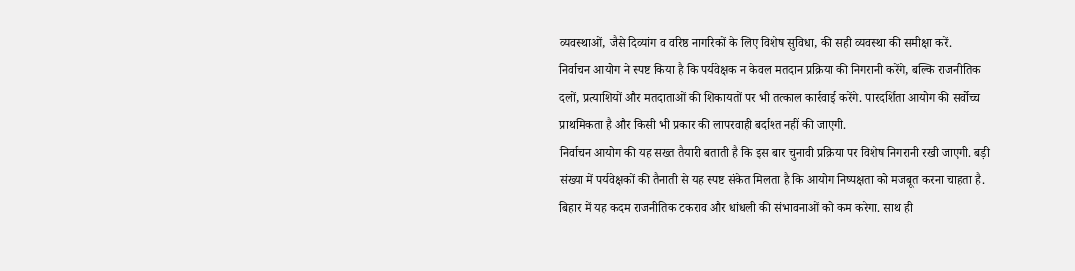व्यवस्थाओं, जैसे दिव्यांग व वरिष्ठ नागरिकों के लिए विशेष सुविधा, की सही व्यवस्था की समीक्षा करें.
निर्वाचन आयोग ने स्पष्ट किया है कि पर्यवेक्षक न केवल मतदान प्रक्रिया की निगरानी करेंगे, बल्कि राजनीतिक दलों, प्रत्याशियों और मतदाताओं की शिकायतों पर भी तत्काल कार्रवाई करेंगे. पारदर्शिता आयोग की सर्वोच्च प्राथमिकता है और किसी भी प्रकार की लापरवाही बर्दाश्त नहीं की जाएगी.
निर्वाचन आयोग की यह सख्त तैयारी बताती है कि इस बार चुनावी प्रक्रिया पर विशेष निगरानी रखी जाएगी. बड़ी संख्या में पर्यवेक्षकों की तैनाती से यह स्पष्ट संकेत मिलता है कि आयोग निष्पक्षता को मजबूत करना चाहता है. बिहार में यह कदम राजनीतिक टकराव और धांधली की संभावनाओं को कम करेगा. साथ ही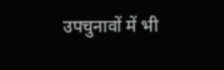उपचुनावों में भी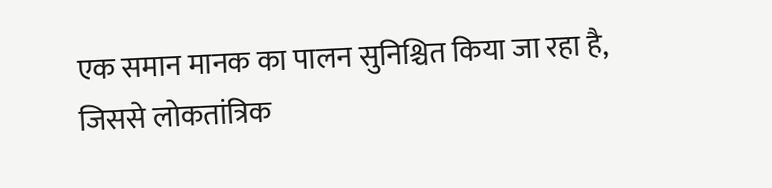एक समान मानक का पालन सुनिश्चित किया जा रहा है, जिससे लोकतांत्रिक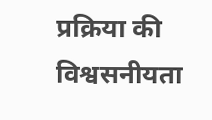प्रक्रिया की विश्वसनीयता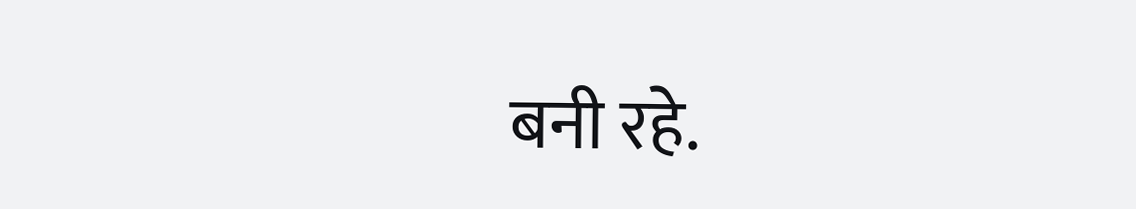बनी रहे.